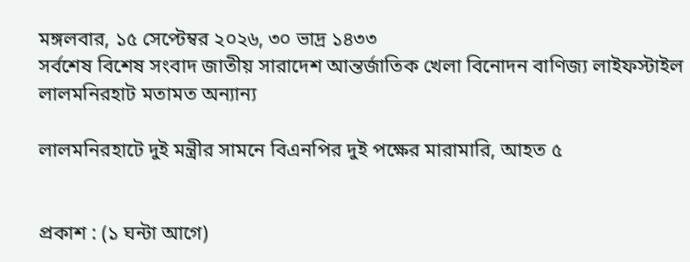মঙ্গলবার, ১৫ সেপ্টেম্বর ২০২৬, ৩০ ভাদ্র ১৪৩৩
সর্বশেষ বিশেষ সংবাদ জাতীয় সারাদেশ আন্তর্জাতিক খেলা বিনোদন বাণিজ্য লাইফস্টাইল লালমনিরহাট মতামত অন্যান্য

লালমনিরহাটে দুই মন্ত্রীর সামনে বিএনপির দুই পক্ষের মারামারি, আহত ৫


প্রকাশ : (১ ঘন্টা আগে)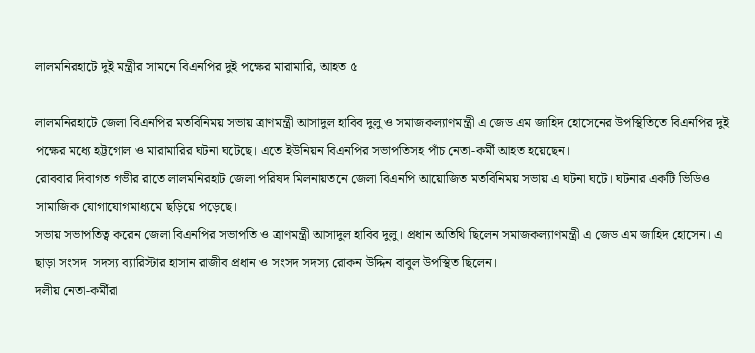লালমনিরহাটে দুই মন্ত্রীর সামনে বিএনপির দুই পক্ষের মারামারি, আহত ৫

লালমনিরহাটে জেলা বিএনপির মতবিনিময় সভায় ত্রাণমন্ত্রী আসাদুল হাবিব দুলু ও সমাজকল্যাণমন্ত্রী এ জেড এম জাহিদ হোসেনের উপস্থিতিতে বিএনপির দুই পক্ষের মধ্যে হট্টগোল ও মারামারির ঘটনা ঘটেছে। এতে ইউনিয়ন বিএনপির সভাপতিসহ পাঁচ নেতা-কর্মী আহত হয়েছেন।
রোববার দিবাগত গভীর রাতে লালমনিরহাট জেলা পরিষদ মিলনায়তনে জেলা বিএনপি আয়োজিত মতবিনিময় সভায় এ ঘটনা ঘটে। ঘটনার একটি ভিডিও সামাজিক যোগাযোগমাধ্যমে ছড়িয়ে পড়েছে।
সভায় সভাপতিত্ব করেন জেলা বিএনপির সভাপতি ও ত্রাণমন্ত্রী আসাদুল হাবিব দুলু। প্রধান অতিথি ছিলেন সমাজকল্যাণমন্ত্রী এ জেড এম জাহিদ হোসেন। এ ছাড়া সংসদ  সদস্য ব্যারিস্টার হাসান রাজীব প্রধান ও সংসদ সদস্য রোকন উদ্দিন বাবুল উপস্থিত ছিলেন।
দলীয় নেতা-কর্মীরা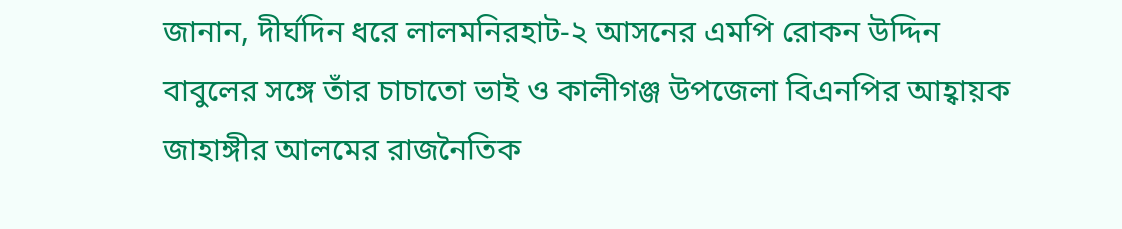জানান, দীর্ঘদিন ধরে লালমনিরহাট-২ আসনের এমপি রোকন উদ্দিন বাবুলের সঙ্গে তাঁর চাচাতো ভাই ও কালীগঞ্জ উপজেলা বিএনপির আহ্বায়ক জাহাঙ্গীর আলমের রাজনৈতিক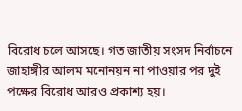বিরোধ চলে আসছে। গত জাতীয় সংসদ নির্বাচনে জাহাঙ্গীর আলম মনোনয়ন না পাওয়ার পর দুই পক্ষের বিরোধ আরও প্রকাশ্য হয়।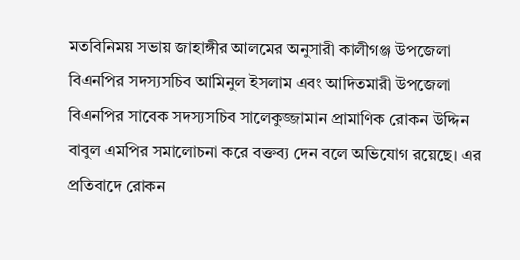মতবিনিময় সভায় জাহাঙ্গীর আলমের অনুসারী কালীগঞ্জ উপজেলা বিএনপির সদস্যসচিব আমিনুল ইসলাম এবং আদিতমারী উপজেলা বিএনপির সাবেক সদস্যসচিব সালেকুজ্জামান প্রামাণিক রোকন উদ্দিন বাবুল এমপির সমালোচনা করে বক্তব্য দেন বলে অভিযোগ রয়েছে। এর প্রতিবাদে রোকন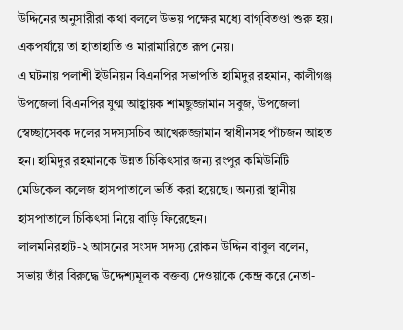উদ্দিনের অনুসারীরা কথা বললে উভয় পক্ষের মধ্যে বাগ্‌বিতণ্ডা শুরু হয়। একপর্যায়ে তা হাতাহাতি ও মারামারিতে রূপ নেয়।
এ ঘটনায় পলাশী ইউনিয়ন বিএনপির সভাপতি হামিদুর রহমান, কালীগঞ্জ উপজেলা বিএনপির যুগ্ম আহ্বায়ক শামছুজ্জামান সবুজ, উপজেলা স্বেচ্ছাসেবক দলের সদস্যসচিব আখেরুজ্জামান স্বাধীনসহ পাঁচজন আহত হন। হামিদুর রহমানকে উন্নত চিকিৎসার জন্য রংপুর কমিউনিটি মেডিকেল কলেজ হাসপাতালে ভর্তি করা হয়েছে। অন্যরা স্থানীয় হাসপাতালে চিকিৎসা নিয়ে বাড়ি ফিরেছেন।
লালমনিরহাট-২ আসনের সংসদ সদস্য রোকন উদ্দিন বাবুল বলেন, সভায় তাঁর বিরুদ্ধে উদ্দেশ্যমূলক বক্তব্য দেওয়াকে কেন্দ্র করে নেতা-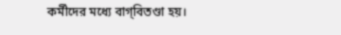কর্মীদের মধ্যে বাগ্‌বিতণ্ডা হয়।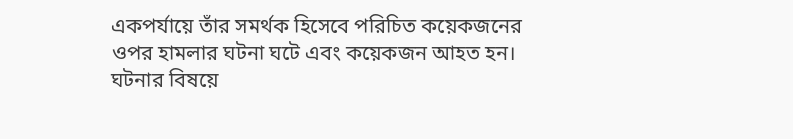একপর্যায়ে তাঁর সমর্থক হিসেবে পরিচিত কয়েকজনের ওপর হামলার ঘটনা ঘটে এবং কয়েকজন আহত হন।
ঘটনার বিষয়ে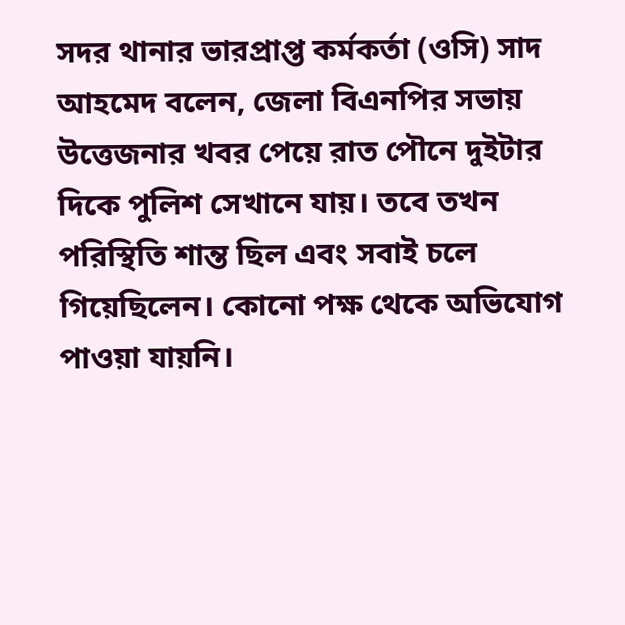সদর থানার ভারপ্রাপ্ত কর্মকর্তা (ওসি) সাদ আহমেদ বলেন, জেলা বিএনপির সভায় উত্তেজনার খবর পেয়ে রাত পৌনে দুইটার দিকে পুলিশ সেখানে যায়। তবে তখন পরিস্থিতি শান্ত ছিল এবং সবাই চলে গিয়েছিলেন। কোনো পক্ষ থেকে অভিযোগ পাওয়া যায়নি।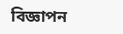বিজ্ঞাপন